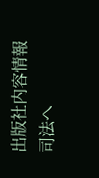出版社内容情報
司法へ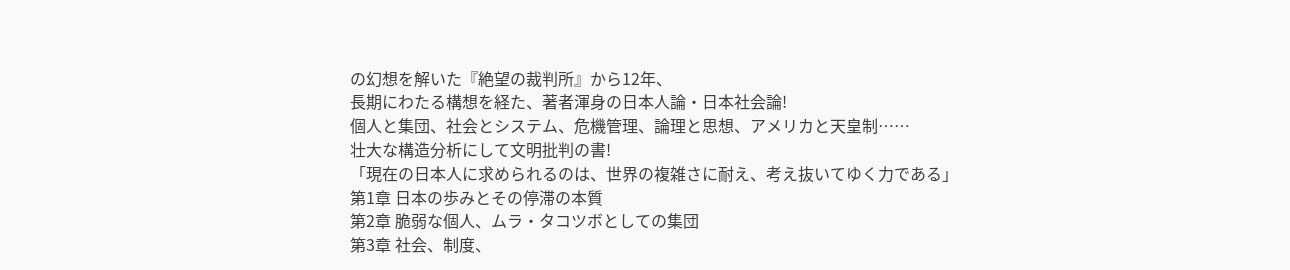の幻想を解いた『絶望の裁判所』から12年、
長期にわたる構想を経た、著者渾身の日本人論・日本社会論!
個人と集団、社会とシステム、危機管理、論理と思想、アメリカと天皇制……
壮大な構造分析にして文明批判の書!
「現在の日本人に求められるのは、世界の複雑さに耐え、考え抜いてゆく力である」
第1章 日本の歩みとその停滞の本質
第2章 脆弱な個人、ムラ・タコツボとしての集団
第3章 社会、制度、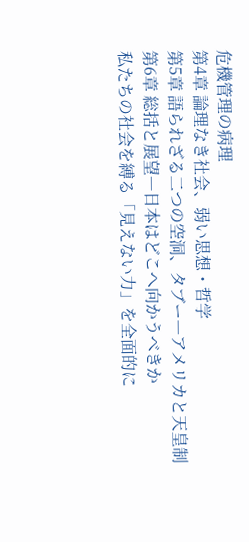危機管理の病理
第4章 論理なき社会、弱い思想・哲学
第5章 語られざる二つの空洞、タブー―アメリカと天皇制
第6章 総括と展望―日本はどこへ向かうべきか
私たちの社会を縛る「見えない力」を全面的に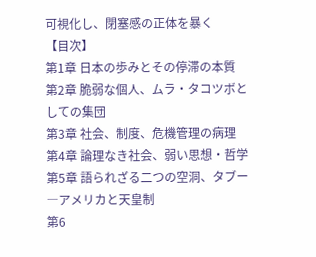可視化し、閉塞感の正体を暴く
【目次】
第1章 日本の歩みとその停滞の本質
第2章 脆弱な個人、ムラ・タコツボとしての集団
第3章 社会、制度、危機管理の病理
第4章 論理なき社会、弱い思想・哲学
第5章 語られざる二つの空洞、タブー―アメリカと天皇制
第6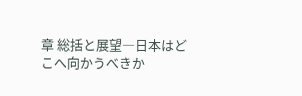章 総括と展望―日本はどこへ向かうべきか